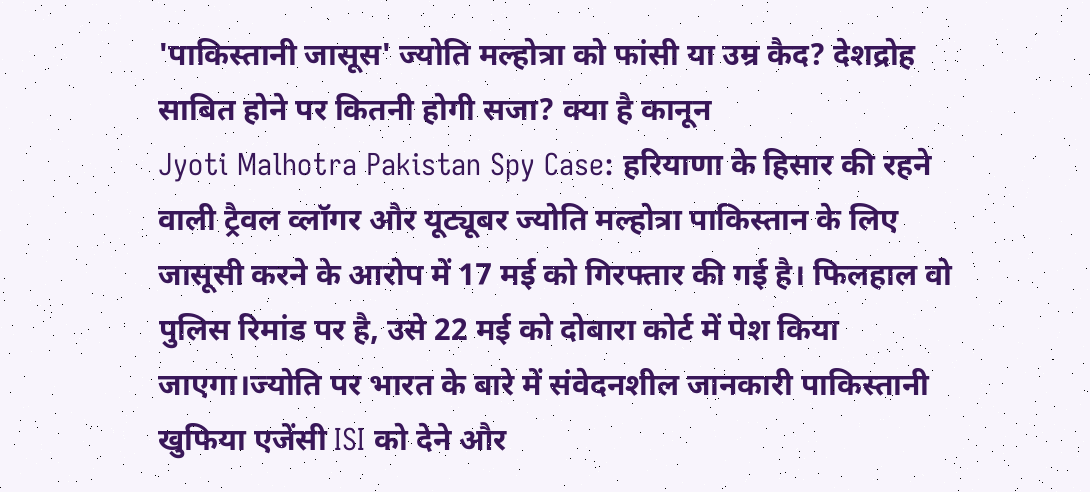'पाकिस्तानी जासूस' ज्योति मल्होत्रा को फांसी या उम्र कैद? देशद्रोह साबित होने पर कितनी होगी सजा? क्या है कानून
Jyoti Malhotra Pakistan Spy Case: हरियाणा के हिसार की रहने वाली ट्रैवल व्लॉगर और यूट्यूबर ज्योति मल्होत्रा पाकिस्तान के लिए जासूसी करने के आरोप में 17 मई को गिरफ्तार की गई है। फिलहाल वो पुलिस रिमांड पर है, उसे 22 मई को दोबारा कोर्ट में पेश किया जाएगा।ज्योति पर भारत के बारे में संवेदनशील जानकारी पाकिस्तानी खुफिया एजेंसी ISI को देने और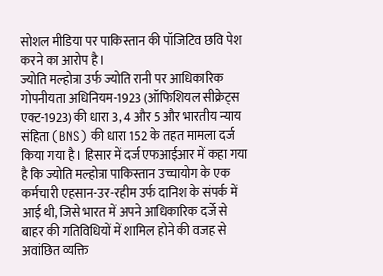सोशल मीडिया पर पाकिस्तान की पॉजिटिव छवि पेश करने का आरोप है।
ज्योति मल्होत्रा उर्फ ज्योति रानी पर आधिकारिक गोपनीयता अधिनियम-1923 (ऑफिशियल सीक्रेट्स एक्ट-1923) की धारा 3, 4 और 5 और भारतीय न्याय संहिता (BNS) की धारा 152 के तहत मामला दर्ज किया गया है। हिसार में दर्ज एफआईआर में कहा गया है कि ज्योति मल्होत्रा पाकिस्तान उच्चायोग के एक कर्मचारी एहसान-उर-रहीम उर्फ दानिश के संपर्क में आई थी, जिसे भारत में अपने आधिकारिक दर्जे से बाहर की गतिविधियों में शामिल होने की वजह से अवांछित व्यक्ति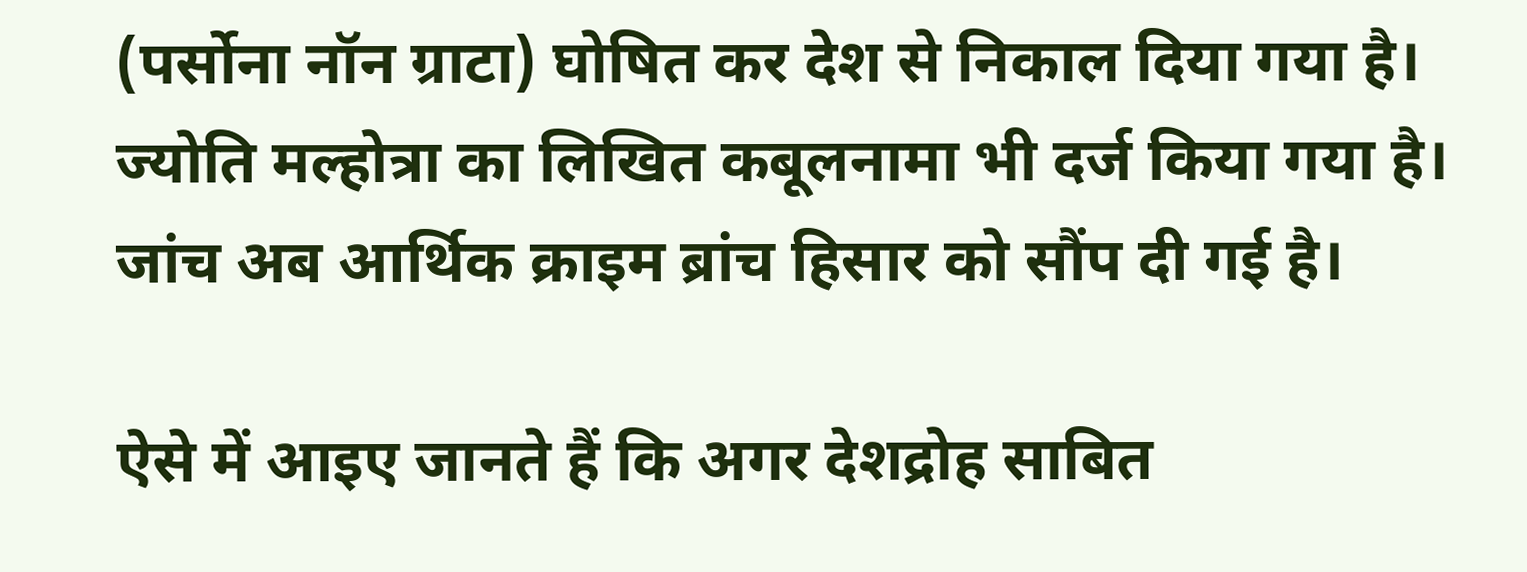(पर्सोना नॉन ग्राटा) घोषित कर देश से निकाल दिया गया है। ज्योति मल्होत्रा का लिखित कबूलनामा भी दर्ज किया गया है। जांच अब आर्थिक क्राइम ब्रांच हिसार को सौंप दी गई है।

ऐसे में आइए जानते हैं कि अगर देशद्रोह साबित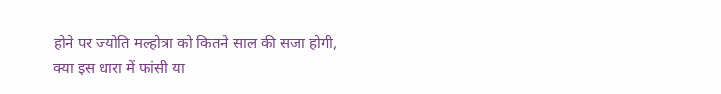होने पर ज्योति मल्होत्रा को कितने साल की सजा होगी, क्या इस धारा में फांसी या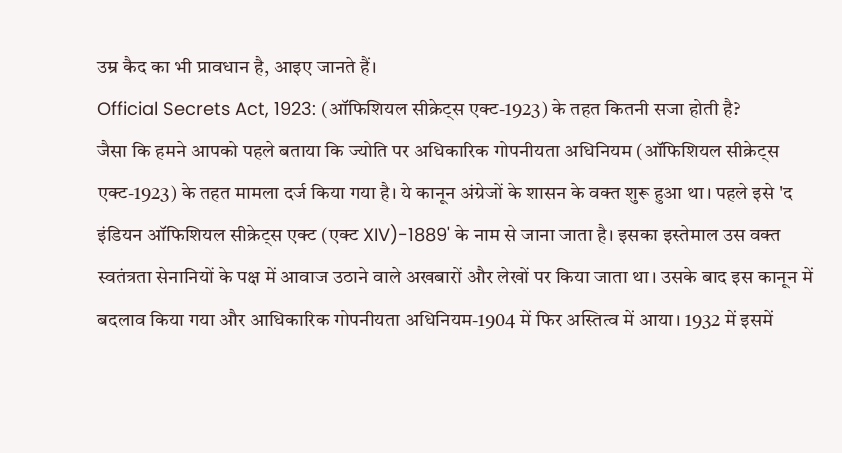उम्र कैद का भी प्रावधान है, आइए जानते हैं।
Official Secrets Act, 1923: (ऑफिशियल सीक्रेट्स एक्ट-1923) के तहत कितनी सजा होती है?
जैसा कि हमने आपको पहले बताया कि ज्योति पर अधिकारिक गोपनीयता अधिनियम (ऑफिशियल सीक्रेट्स एक्ट-1923) के तहत मामला दर्ज किया गया है। ये कानून अंग्रेजों के शासन के वक्त शुरू हुआ था। पहले इसे 'द इंडियन ऑफिशियल सीक्रेट्स एक्ट (एक्ट XIV)-1889' के नाम से जाना जाता है। इसका इस्तेमाल उस वक्त स्वतंत्रता सेनानियों के पक्ष में आवाज उठाने वाले अखबारों और लेखों पर किया जाता था। उसके बाद इस कानून में बदलाव किया गया और आधिकारिक गोपनीयता अधिनियम-1904 में फिर अस्तित्व में आया। 1932 में इसमें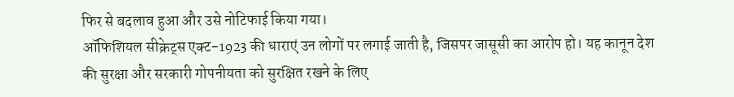फिर से बदलाव हुआ और उसे नोटिफाई किया गया।
ऑफिशियल सीक्रेट्स एक्ट-1923 की धाराएं उन लोगों पर लगाई जाती है, जिसपर जासूसी का आरोप हो। यह कानून देश की सुरक्षा और सरकारी गोपनीयता को सुरक्षित रखने के लिए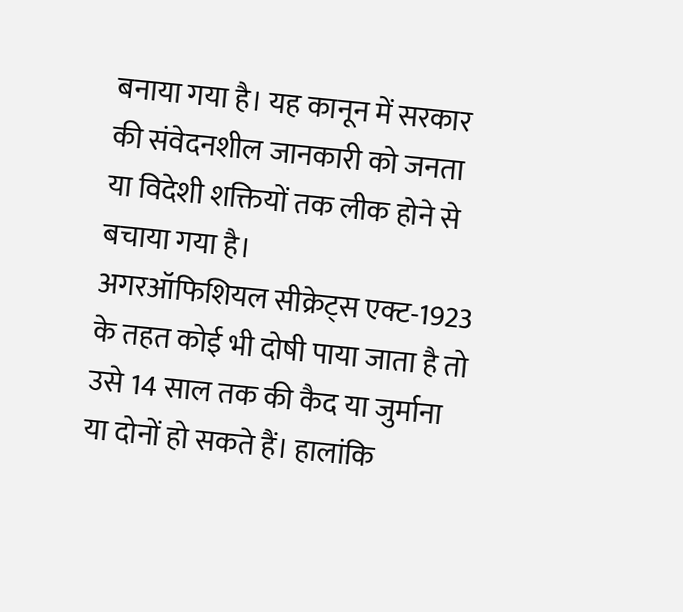बनाया गया है। यह कानून में सरकार की संवेदनशील जानकारी को जनता या विदेशी शक्तियों तक लीक होने से बचाया गया है।
अगरऑफिशियल सीक्रेट्स एक्ट-1923 के तहत कोई भी दोषी पाया जाता है तो उसे 14 साल तक की कैद या जुर्माना या दोनों हो सकते हैं। हालांकि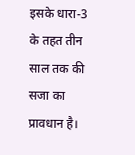इसके धारा-3 के तहत तीन साल तक की सजा का प्रावधान है।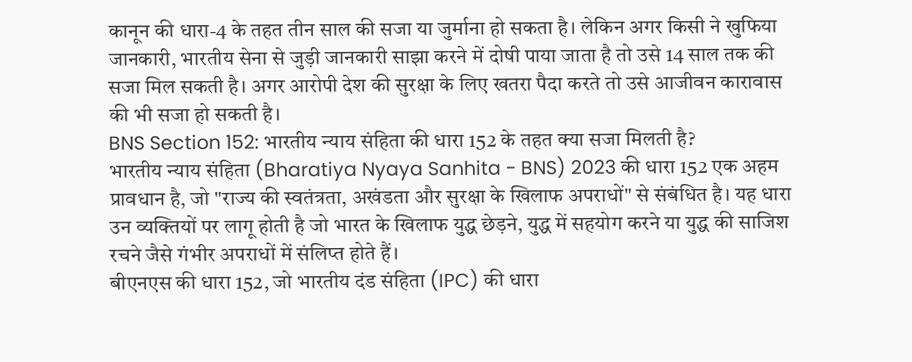कानून की धारा-4 के तहत तीन साल की सजा या जुर्माना हो सकता है। लेकिन अगर किसी ने खुफिया जानकारी, भारतीय सेना से जुड़ी जानकारी साझा करने में दोषी पाया जाता है तो उसे 14 साल तक की सजा मिल सकती है। अगर आरोपी देश की सुरक्षा के लिए खतरा पैदा करते तो उसे आजीवन कारावास की भी सजा हो सकती है।
BNS Section 152: भारतीय न्याय संहिता की धारा 152 के तहत क्या सजा मिलती है?
भारतीय न्याय संहिता (Bharatiya Nyaya Sanhita - BNS) 2023 की धारा 152 एक अहम प्रावधान है, जो "राज्य की स्वतंत्रता, अखंडता और सुरक्षा के खिलाफ अपराधों" से संबंधित है। यह धारा उन व्यक्तियों पर लागू होती है जो भारत के खिलाफ युद्ध छेड़ने, युद्ध में सहयोग करने या युद्ध की साजिश रचने जैसे गंभीर अपराधों में संलिप्त होते हैं।
बीएनएस की धारा 152, जो भारतीय दंड संहिता (IPC) की धारा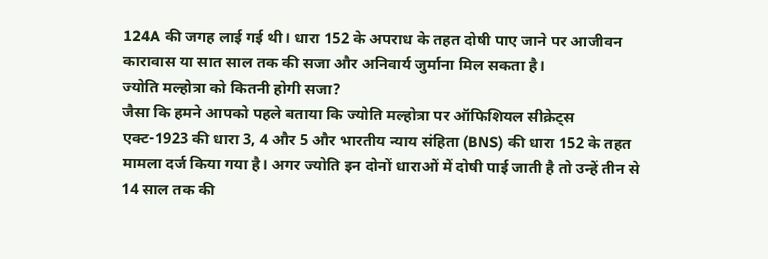124A की जगह लाई गई थी। धारा 152 के अपराध के तहत दोषी पाए जाने पर आजीवन कारावास या सात साल तक की सजा और अनिवार्य जुर्माना मिल सकता है।
ज्योति मल्होत्रा को कितनी होगी सजा?
जैसा कि हमने आपको पहले बताया कि ज्योति मल्होत्रा पर ऑफिशियल सीक्रेट्स एक्ट-1923 की धारा 3, 4 और 5 और भारतीय न्याय संहिता (BNS) की धारा 152 के तहत मामला दर्ज किया गया है। अगर ज्योति इन दोनों धाराओं में दोषी पाई जाती है तो उन्हें तीन से 14 साल तक की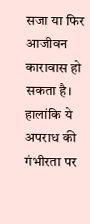सजा या फिर आजीवन कारावास हो सकता है। हालांकि ये अपराध की गंभीरता पर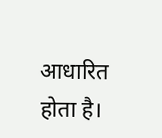आधारित होता है।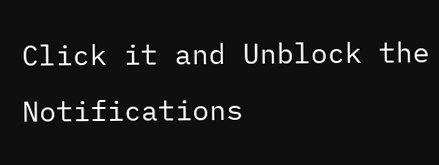Click it and Unblock the Notifications